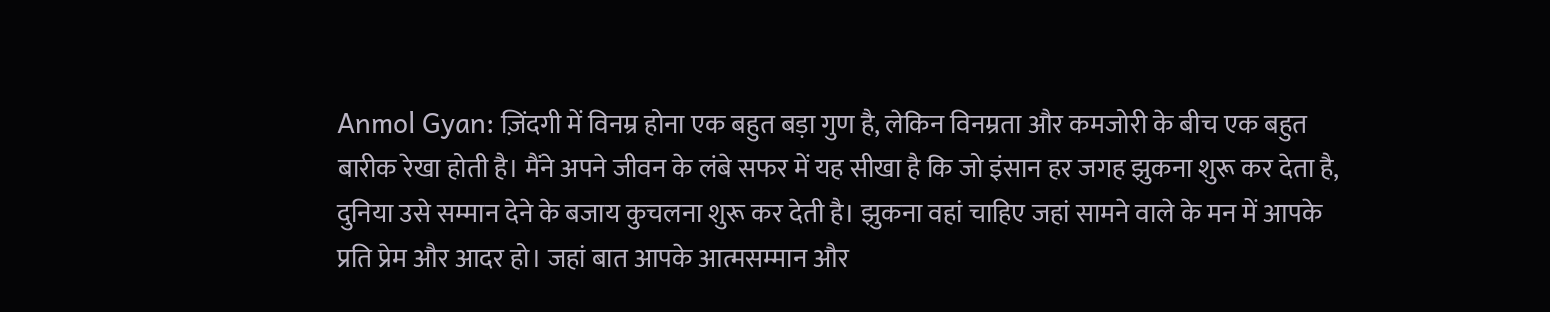Anmol Gyan: ज़िंदगी में विनम्र होना एक बहुत बड़ा गुण है, लेकिन विनम्रता और कमजोरी के बीच एक बहुत बारीक रेखा होती है। मैंने अपने जीवन के लंबे सफर में यह सीखा है कि जो इंसान हर जगह झुकना शुरू कर देता है, दुनिया उसे सम्मान देने के बजाय कुचलना शुरू कर देती है। झुकना वहां चाहिए जहां सामने वाले के मन में आपके प्रति प्रेम और आदर हो। जहां बात आपके आत्मसम्मान और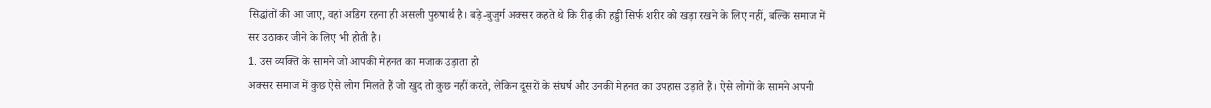सिद्धांतों की आ जाए, वहां अडिग रहना ही असली पुरुषार्थ है। बड़े-बुजुर्ग अक्सर कहते थे कि रीढ़ की हड्डी सिर्फ शरीर को खड़ा रखने के लिए नहीं, बल्कि समाज में सर उठाकर जीने के लिए भी होती है।
1. उस व्यक्ति के सामने जो आपकी मेहनत का मजाक उड़ाता हो
अक्सर समाज में कुछ ऐसे लोग मिलते हैं जो खुद तो कुछ नहीं करते, लेकिन दूसरों के संघर्ष और उनकी मेहनत का उपहास उड़ाते हैं। ऐसे लोगों के सामने अपनी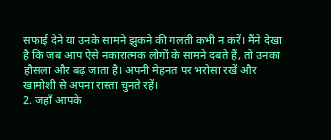सफाई देने या उनके सामने झुकने की गलती कभी न करें। मैंने देखा है कि जब आप ऐसे नकारात्मक लोगों के सामने दबते हैं, तो उनका हौसला और बढ़ जाता है। अपनी मेहनत पर भरोसा रखें और खामोशी से अपना रास्ता चुनते रहें।
2. जहाँ आपके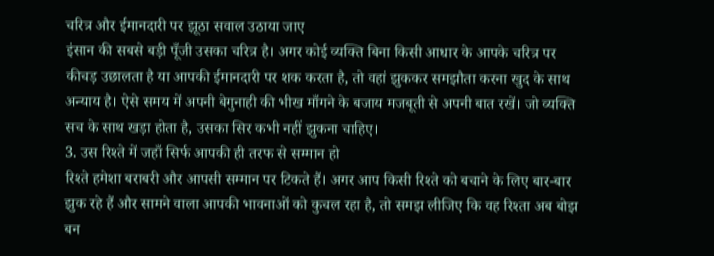चरित्र और ईमानदारी पर झूठा सवाल उठाया जाए
इंसान की सबसे बड़ी पूँजी उसका चरित्र है। अगर कोई व्यक्ति बिना किसी आधार के आपके चरित्र पर कीचड़ उछालता है या आपकी ईमानदारी पर शक करता है, तो वहां झुककर समझौता करना खुद के साथ अन्याय है। ऐसे समय में अपनी बेगुनाही की भीख माँगने के बजाय मजबूती से अपनी बात रखें। जो व्यक्ति सच के साथ खड़ा होता है, उसका सिर कभी नहीं झुकना चाहिए।
3. उस रिश्ते में जहाँ सिर्फ आपकी ही तरफ से सम्मान हो
रिश्ते हमेशा बराबरी और आपसी सम्मान पर टिकते हैं। अगर आप किसी रिश्ते को बचाने के लिए बार-बार झुक रहे हैं और सामने वाला आपकी भावनाओं को कुचल रहा है, तो समझ लीजिए कि वह रिश्ता अब बोझ बन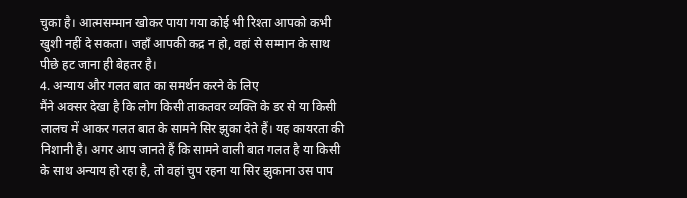चुका है। आत्मसम्मान खोकर पाया गया कोई भी रिश्ता आपको कभी खुशी नहीं दे सकता। जहाँ आपकी कद्र न हो, वहां से सम्मान के साथ पीछे हट जाना ही बेहतर है।
4. अन्याय और गलत बात का समर्थन करने के लिए
मैंने अक्सर देखा है कि लोग किसी ताकतवर व्यक्ति के डर से या किसी लालच में आकर गलत बात के सामने सिर झुका देते हैं। यह कायरता की निशानी है। अगर आप जानते हैं कि सामने वाली बात गलत है या किसी के साथ अन्याय हो रहा है, तो वहां चुप रहना या सिर झुकाना उस पाप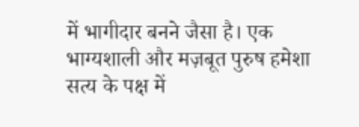में भागीदार बनने जैसा है। एक भाग्यशाली और मज़बूत पुरुष हमेशा सत्य के पक्ष में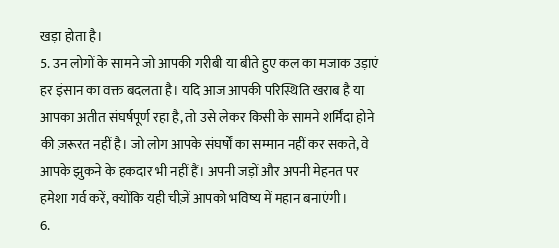खड़ा होता है।
5. उन लोगों के सामने जो आपकी गरीबी या बीते हुए कल का मजाक उड़ाएं
हर इंसान का वक्त बदलता है। यदि आज आपकी परिस्थिति खराब है या आपका अतीत संघर्षपूर्ण रहा है, तो उसे लेकर किसी के सामने शर्मिंदा होने की ज़रूरत नहीं है। जो लोग आपके संघर्षों का सम्मान नहीं कर सकते, वे आपके झुकने के हकदार भी नहीं हैं। अपनी जड़ों और अपनी मेहनत पर हमेशा गर्व करें, क्योंकि यही चीज़ें आपको भविष्य में महान बनाएंगी।
6.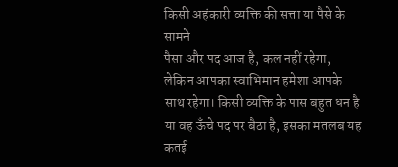किसी अहंकारी व्यक्ति की सत्ता या पैसे के सामने
पैसा और पद आज है, कल नहीं रहेगा, लेकिन आपका स्वाभिमान हमेशा आपके साथ रहेगा। किसी व्यक्ति के पास बहुत धन है या वह ऊँचे पद पर बैठा है, इसका मतलब यह कतई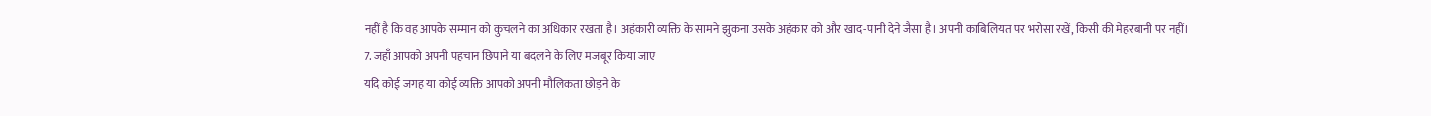नहीं है कि वह आपके सम्मान को कुचलने का अधिकार रखता है। अहंकारी व्यक्ति के सामने झुकना उसके अहंकार को और खाद-पानी देने जैसा है। अपनी काबिलियत पर भरोसा रखें, किसी की मेहरबानी पर नहीं।
7. जहाँ आपको अपनी पहचान छिपाने या बदलने के लिए मजबूर किया जाए
यदि कोई जगह या कोई व्यक्ति आपको अपनी मौलिकता छोड़ने के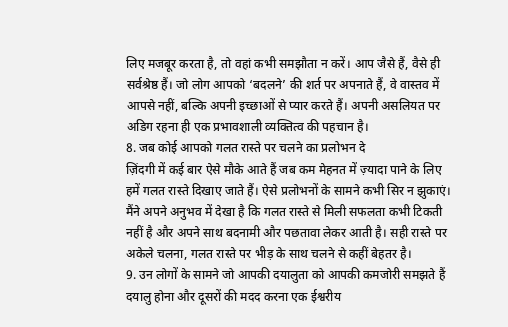लिए मजबूर करता है, तो वहां कभी समझौता न करें। आप जैसे हैं, वैसे ही सर्वश्रेष्ठ हैं। जो लोग आपको ‘बदलने’ की शर्त पर अपनाते हैं, वे वास्तव में आपसे नहीं, बल्कि अपनी इच्छाओं से प्यार करते हैं। अपनी असलियत पर अडिग रहना ही एक प्रभावशाली व्यक्तित्व की पहचान है।
8. जब कोई आपको गलत रास्ते पर चलने का प्रलोभन दे
ज़िंदगी में कई बार ऐसे मौके आते हैं जब कम मेहनत में ज़्यादा पाने के लिए हमें गलत रास्ते दिखाए जाते हैं। ऐसे प्रलोभनों के सामने कभी सिर न झुकाएं। मैंने अपने अनुभव में देखा है कि गलत रास्ते से मिली सफलता कभी टिकती नहीं है और अपने साथ बदनामी और पछतावा लेकर आती है। सही रास्ते पर अकेले चलना, गलत रास्ते पर भीड़ के साथ चलने से कहीं बेहतर है।
9. उन लोगों के सामने जो आपकी दयालुता को आपकी कमजोरी समझते हैं
दयालु होना और दूसरों की मदद करना एक ईश्वरीय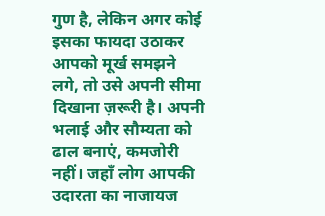गुण है, लेकिन अगर कोई इसका फायदा उठाकर आपको मूर्ख समझने लगे, तो उसे अपनी सीमा दिखाना ज़रूरी है। अपनी भलाई और सौम्यता को ढाल बनाएं, कमजोरी नहीं। जहाँ लोग आपकी उदारता का नाजायज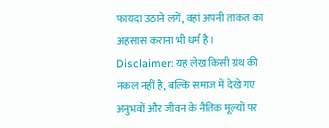फायदा उठाने लगें, वहां अपनी ताकत का अहसास कराना भी धर्म है।
Disclaimer: यह लेख किसी ग्रंथ की नकल नहीं है, बल्कि समाज में देखे गए अनुभवों और जीवन के नैतिक मूल्यों पर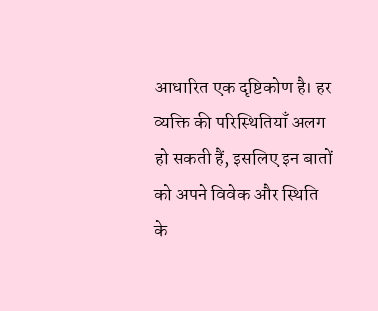आधारित एक दृष्टिकोण है। हर व्यक्ति की परिस्थितियाँ अलग हो सकती हैं, इसलिए इन बातों को अपने विवेक और स्थिति के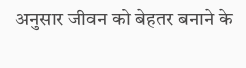अनुसार जीवन को बेहतर बनाने के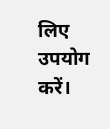लिए उपयोग करें।